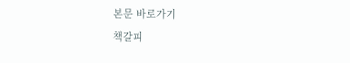본문 바로가기
책갈피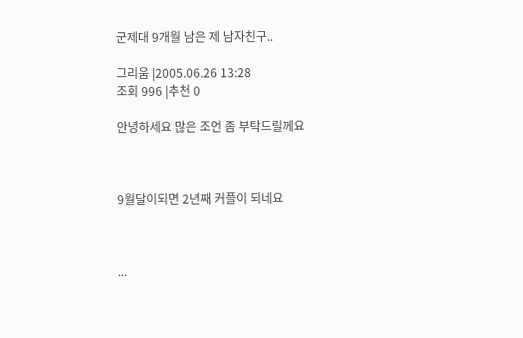군제대 9개월 남은 제 남자친구..

그리움 |2005.06.26 13:28
조회 996 |추천 0

안녕하세요 많은 조언 좀 부탁드릴께요



9월달이되면 2년째 커플이 되네요



...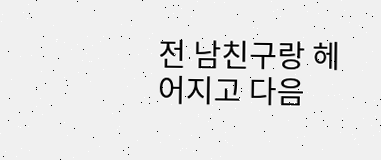전 남친구랑 헤어지고 다음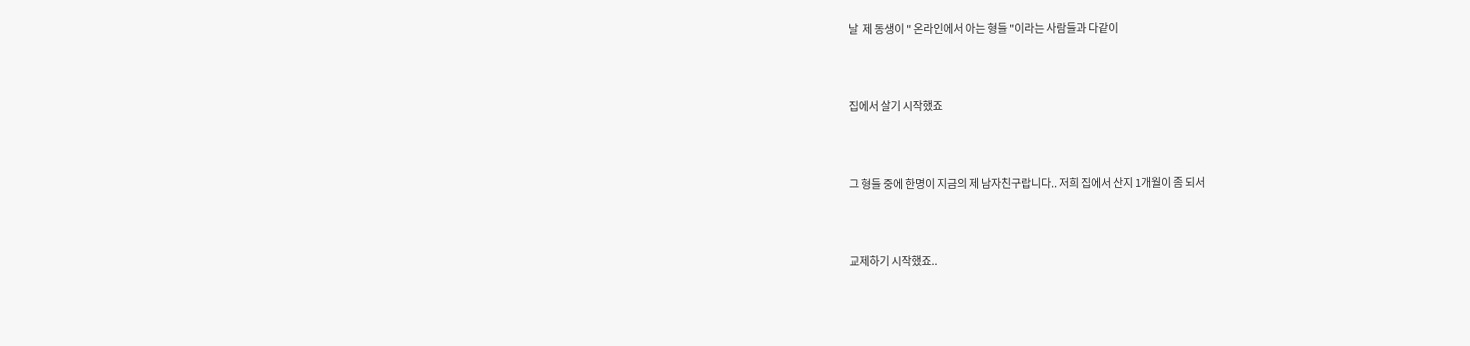날  제 동생이 " 온라인에서 아는 형들 "이라는 사람들과 다같이



집에서 살기 시작했죠



그 형들 중에 한명이 지금의 제 남자친구랍니다.. 저희 집에서 산지 1개월이 좀 되서



교제하기 시작했죠..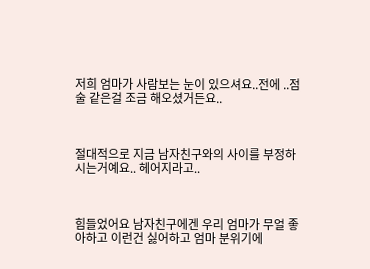저희 엄마가 사람보는 눈이 있으셔요..전에 ..점술 같은걸 조금 해오셨거든요..



절대적으로 지금 남자친구와의 사이를 부정하시는거예요.. 헤어지라고..



힘들었어요 남자친구에겐 우리 엄마가 무얼 좋아하고 이런건 싫어하고 엄마 분위기에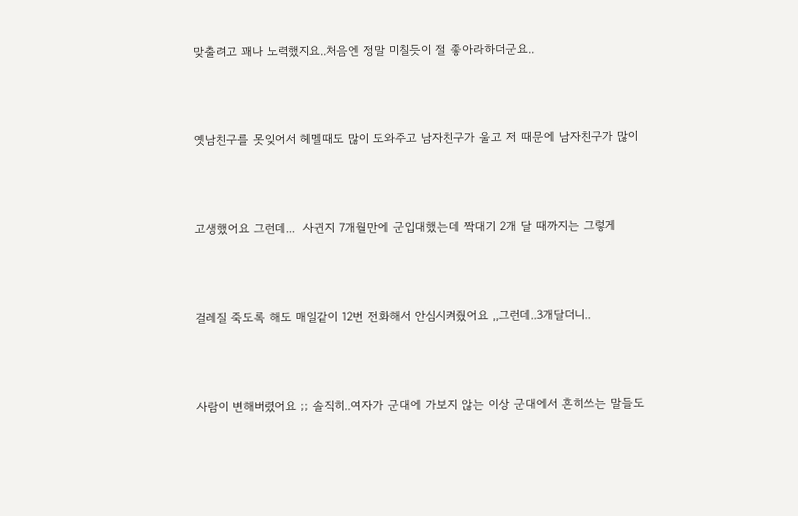맞출려고 꽤나 노력했지요..처음엔 정말 미칠듯이 절 좋아라하더군요..



옛남친구를 못잊어서 헤멜때도 많이 도와주고 남자친구가 울고 저 때문에 남자친구가 많이



고생했어요 그런데...  사귄지 7개월만에 군입대했는데 짝대기 2개 달 때까지는 그렇게



걸레질 죽도록 해도 매일같이 12번 전화해서 안심시켜줬어요 ,,그런데..3개달더니..



사람이 변해버렸어요 ;; 솔직히..여자가 군대에 가보지 않는 이상 군대에서 흔히쓰는 말들도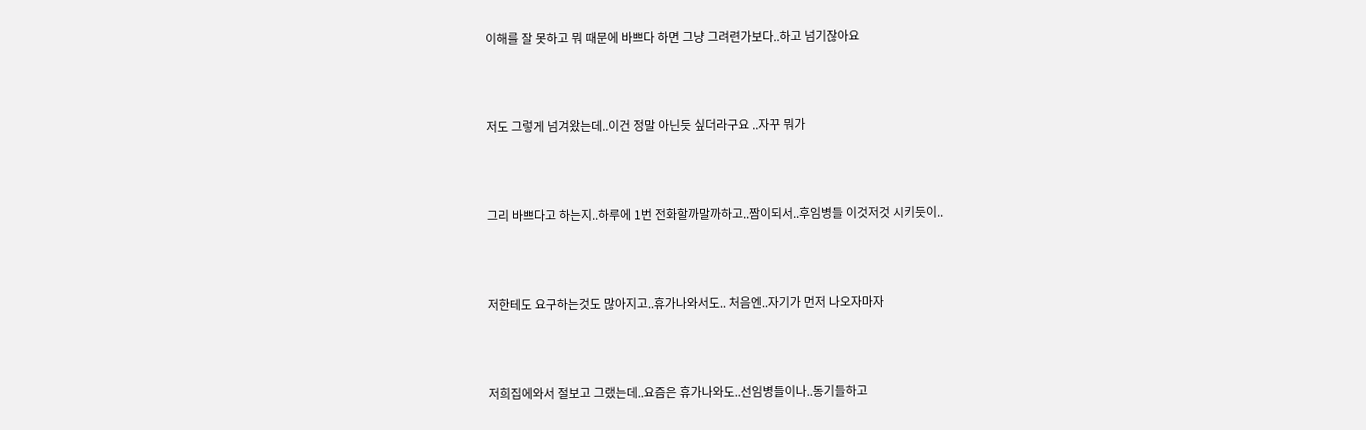이해를 잘 못하고 뭐 때문에 바쁘다 하면 그냥 그려련가보다..하고 넘기잖아요



저도 그렇게 넘겨왔는데..이건 정말 아닌듯 싶더라구요 ..자꾸 뭐가



그리 바쁘다고 하는지..하루에 1번 전화할까말까하고..짬이되서..후임병들 이것저것 시키듯이..



저한테도 요구하는것도 많아지고..휴가나와서도.. 처음엔..자기가 먼저 나오자마자



저희집에와서 절보고 그랬는데..요즘은 휴가나와도..선임병들이나..동기들하고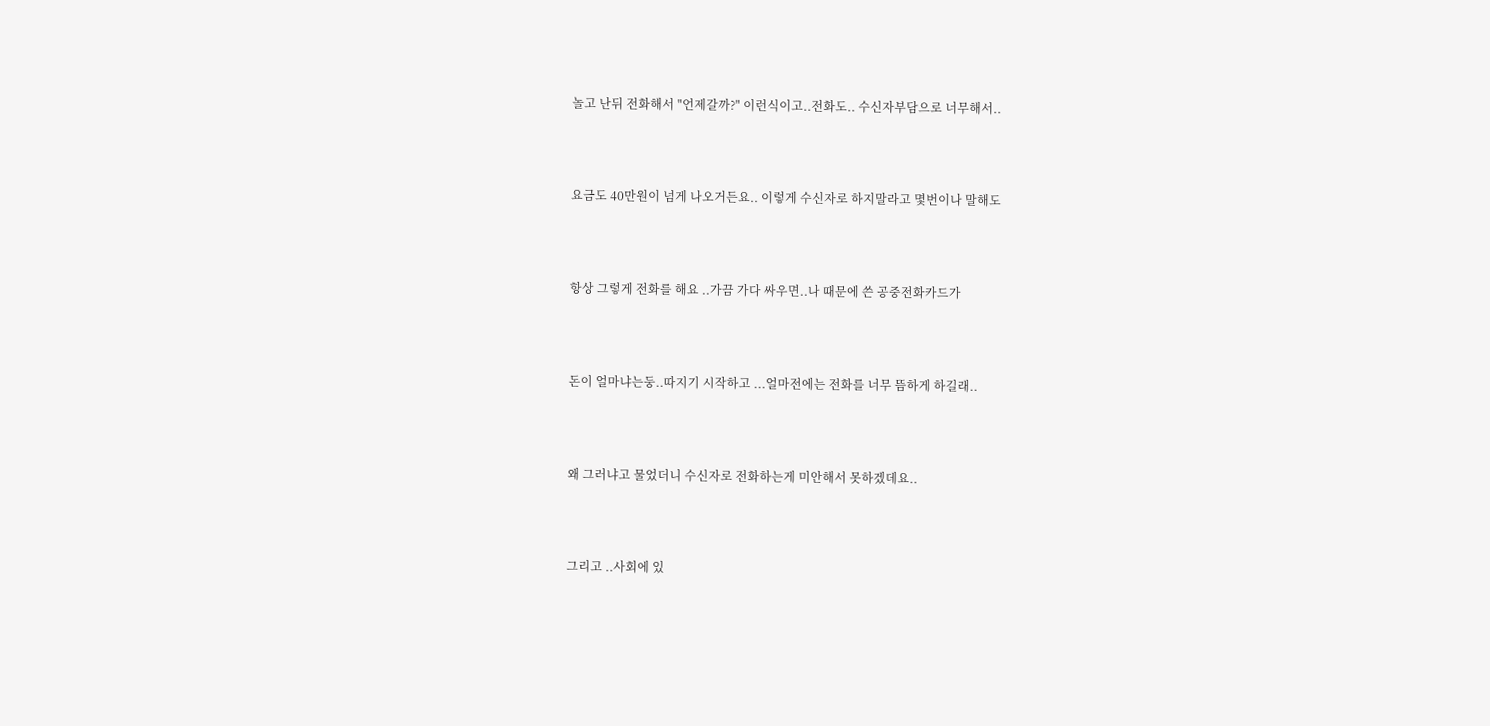놀고 난뒤 전화해서 "언제갈까?" 이런식이고..전화도.. 수신자부담으로 너무해서..



요금도 40만원이 넘게 나오거든요.. 이렇게 수신자로 하지말라고 몇번이나 말해도



항상 그렇게 전화를 해요 ..가끔 가다 싸우면..나 때문에 쓴 공중전화카드가



돈이 얼마냐는둥..따지기 시작하고 ...얼마전에는 전화를 너무 뜸하게 하길래..



왜 그러냐고 물었더니 수신자로 전화하는게 미안해서 못하겠데요..



그리고 ..사회에 있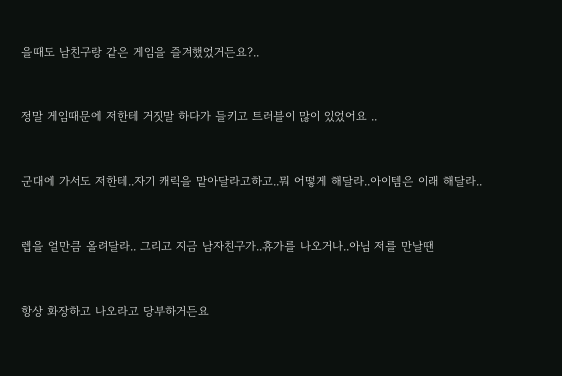을때도 남친구랑 같은 게임을 즐겨했었거든요?..



정말 게임때문에 저한테 거짓말 하다가 들키고 트러블이 많이 있었어요 ..



군대에 가서도 저한테..자기 캐릭을 맡아달라고하고..뭐 어떻게 해달라..아이템은 이래 해달라..



렙을 얼만큼 올려달라.. 그리고 지금 남자친구가..휴가를 나오거나..아님 저를 만날땐



항상 화장하고 나오라고 당부하거든요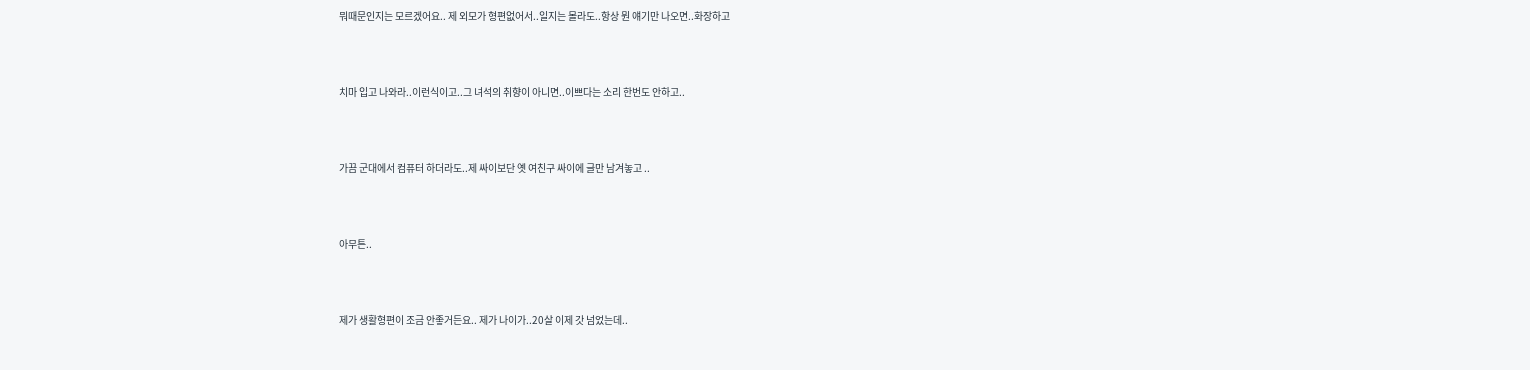뭐때문인지는 모르겠어요.. 제 외모가 형편없어서..일지는 몰라도..항상 뭔 얘기만 나오면..화장하고



치마 입고 나와라..이런식이고..그 녀석의 취향이 아니면..이쁘다는 소리 한번도 안하고..



가끔 군대에서 컴퓨터 하더라도..제 싸이보단 옛 여친구 싸이에 글만 남겨놓고 ..



아무튼..



제가 생활형편이 조금 안좋거든요.. 제가 나이가..20살 이제 갓 넘었는데..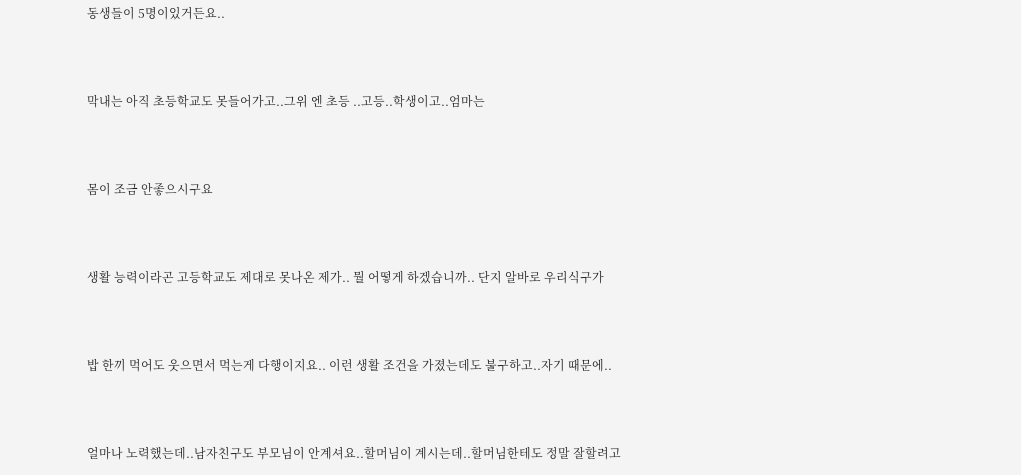동생들이 5명이있거든요..



막내는 아직 초등학교도 못들어가고..그위 엔 초등 ..고등..학생이고..엄마는



몸이 조금 안좋으시구요



생활 능력이라곤 고등학교도 제대로 못나온 제가.. 뭘 어떻게 하겠습니까.. 단지 알바로 우리식구가



밥 한끼 먹어도 웃으면서 먹는게 다행이지요.. 이런 생활 조건을 가졌는데도 불구하고..자기 때문에..



얼마나 노력했는데..남자친구도 부모님이 안계셔요..할머님이 계시는데..할머님한테도 정말 잘할려고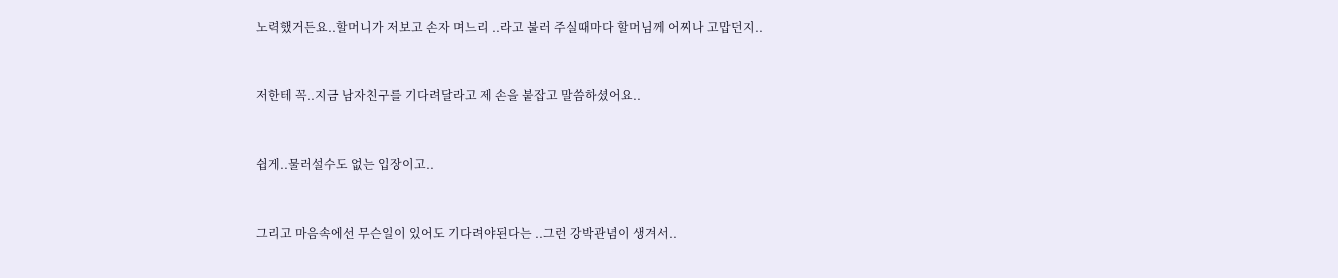노력했거든요..할머니가 저보고 손자 며느리 ..라고 불러 주실때마다 할머님께 어찌나 고맙던지..



저한테 꼭..지금 남자친구를 기다려달라고 제 손을 붙잡고 말씀하셨어요..



쉽게..물러설수도 없는 입장이고..



그리고 마음속에선 무슨일이 있어도 기다려야된다는 ..그런 강박관념이 생겨서..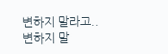변하지 말라고..변하지 말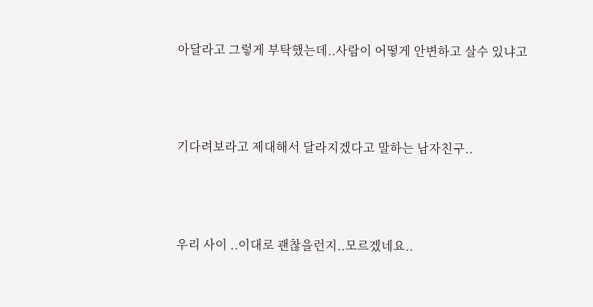아달라고 그렇게 부탁했는데..사람이 어떻게 안변하고 살수 있냐고



기다려보라고 제대해서 달라지겠다고 말하는 남자친구..



우리 사이 ..이대로 괜찮을런지..모르겠네요..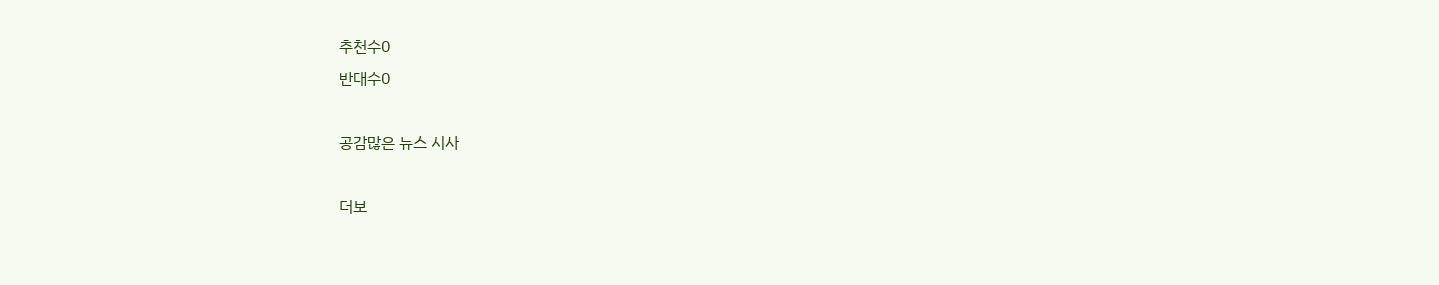추천수0
반대수0

공감많은 뉴스 시사

더보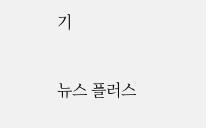기

뉴스 플러스